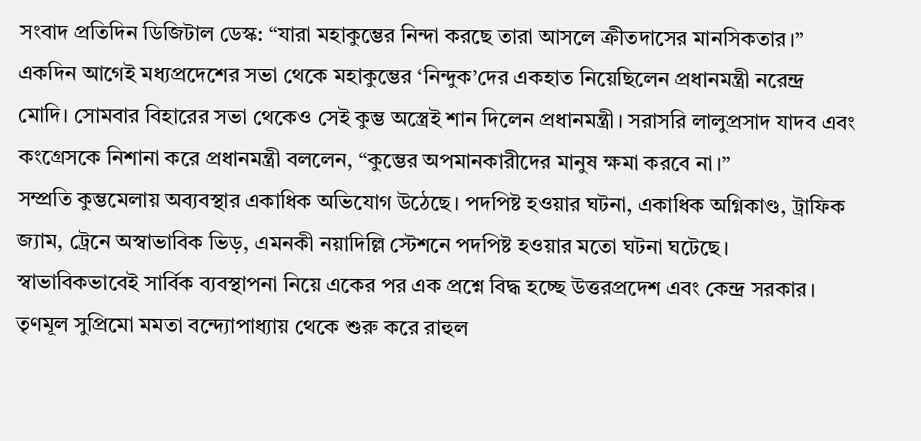সংবাদ প্রতিদিন ডিজিটাল ডেস্ক: “যারা মহাকুম্ভের নিন্দা করছে তারা আসলে ক্রীতদাসের মানসিকতার।” একদিন আগেই মধ্যপ্রদেশের সভা থেকে মহাকুম্ভের ‘নিন্দুক’দের একহাত নিয়েছিলেন প্রধানমন্ত্রী নরেন্দ্র মোদি। সোমবার বিহারের সভা থেকেও সেই কুম্ভ অস্ত্রেই শান দিলেন প্রধানমন্ত্রী। সরাসরি লালুপ্রসাদ যাদব এবং কংগ্রেসকে নিশানা করে প্রধানমন্ত্রী বললেন, “কুম্ভের অপমানকারীদের মানুষ ক্ষমা করবে না।”
সম্প্রতি কুম্ভমেলায় অব্যবস্থার একাধিক অভিযোগ উঠেছে। পদপিষ্ট হওয়ার ঘটনা, একাধিক অগ্নিকাণ্ড, ট্রাফিক জ্যাম, ট্রেনে অস্বাভাবিক ভিড়, এমনকী নয়াদিল্লি স্টেশনে পদপিষ্ট হওয়ার মতো ঘটনা ঘটেছে। স্বাভাবিকভাবেই সার্বিক ব্যবস্থাপনা নিয়ে একের পর এক প্রশ্নে বিদ্ধ হচ্ছে উত্তরপ্রদেশ এবং কেন্দ্র সরকার। তৃণমূল সুপ্রিমো মমতা বন্দ্যোপাধ্যায় থেকে শুরু করে রাহুল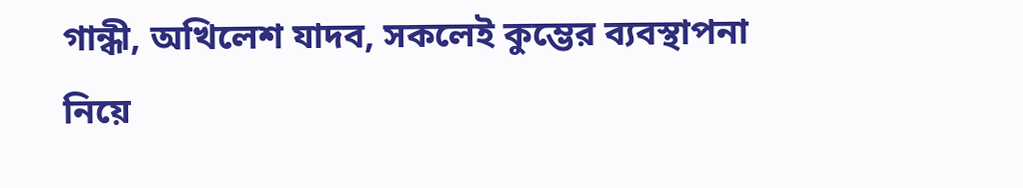গান্ধী, অখিলেশ যাদব, সকলেই কুম্ভের ব্যবস্থাপনা নিয়ে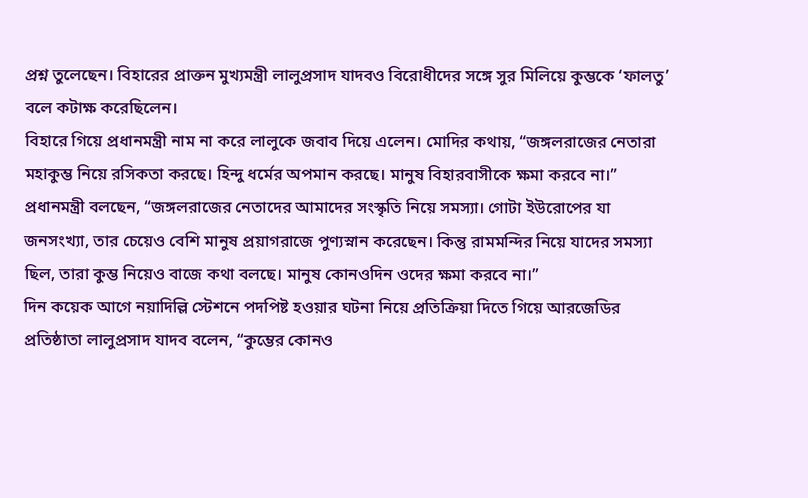প্রশ্ন তুলেছেন। বিহারের প্রাক্তন মুখ্যমন্ত্রী লালুপ্রসাদ যাদবও বিরোধীদের সঙ্গে সুর মিলিয়ে কুম্ভকে ‘ফালতু’ বলে কটাক্ষ করেছিলেন।
বিহারে গিয়ে প্রধানমন্ত্রী নাম না করে লালুকে জবাব দিয়ে এলেন। মোদির কথায়, “জঙ্গলরাজের নেতারা মহাকুম্ভ নিয়ে রসিকতা করছে। হিন্দু ধর্মের অপমান করছে। মানুষ বিহারবাসীকে ক্ষমা করবে না।” প্রধানমন্ত্রী বলছেন, “জঙ্গলরাজের নেতাদের আমাদের সংস্কৃতি নিয়ে সমস্যা। গোটা ইউরোপের যা জনসংখ্যা, তার চেয়েও বেশি মানুষ প্রয়াগরাজে পুণ্যস্নান করেছেন। কিন্তু রামমন্দির নিয়ে যাদের সমস্যা ছিল, তারা কুম্ভ নিয়েও বাজে কথা বলছে। মানুষ কোনওদিন ওদের ক্ষমা করবে না।”
দিন কয়েক আগে নয়াদিল্লি স্টেশনে পদপিষ্ট হওয়ার ঘটনা নিয়ে প্রতিক্রিয়া দিতে গিয়ে আরজেডির প্রতিষ্ঠাতা লালুপ্রসাদ যাদব বলেন, “কুম্ভের কোনও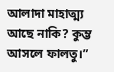আলাদা মাহাত্ম্য আছে নাকি? কুম্ভ আসলে ফালতু।”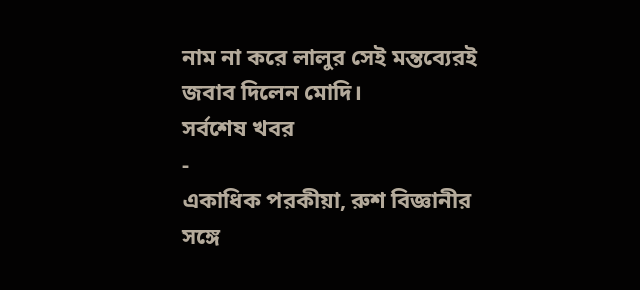নাম না করে লালুর সেই মন্তব্যেরই জবাব দিলেন মোদি।
সর্বশেষ খবর
-
একাধিক পরকীয়া, রুশ বিজ্ঞানীর সঙ্গে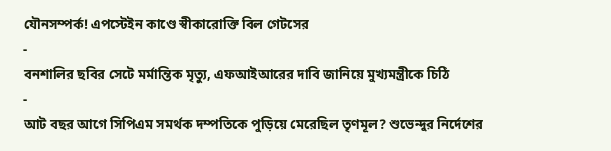যৌনসম্পর্ক! এপস্টেইন কাণ্ডে স্বীকারোক্তি বিল গেটসের
-
বনশালির ছবির সেটে মর্মান্তিক মৃত্যু, এফআইআরের দাবি জানিয়ে মুখ্যমন্ত্রীকে চিঠি
-
আট বছর আগে সিপিএম সমর্থক দম্পতিকে পুড়িয়ে মেরেছিল তৃণমূল? শুভেন্দুর নির্দেশের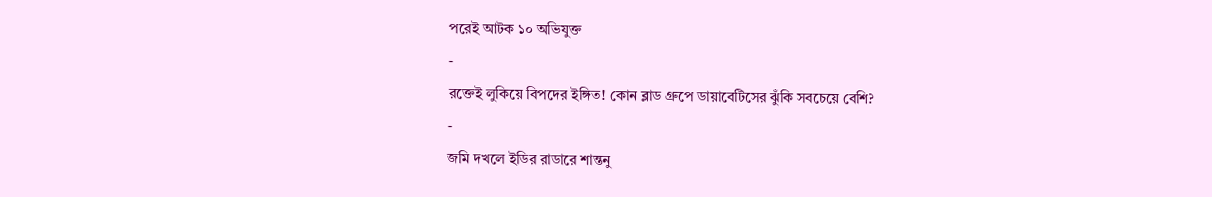পরেই আটক ১০ অভিযুক্ত
-
রক্তেই লুকিয়ে বিপদের ইঙ্গিত! কোন ব্লাড গ্রুপে ডায়াবেটিসের ঝুঁকি সবচেয়ে বেশি?
-
জমি দখলে ইডির রাডারে শান্তনু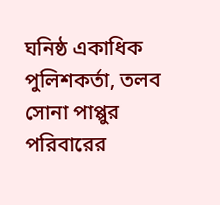ঘনিষ্ঠ একাধিক পুলিশকর্তা, তলব সোনা পাপ্পুর পরিবারের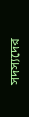সদস্যদের